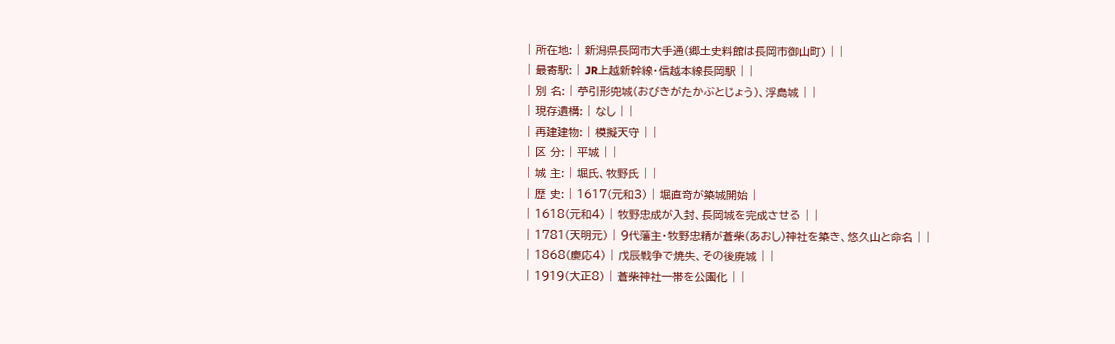| 所在地: | 新潟県長岡市大手通(郷土史料館は長岡市御山町) | |
| 最寄駅: | JR上越新幹線・信越本線長岡駅 | |
| 別 名: | 苧引形兜城(おびきがたかぶとじょう)、浮島城 | |
| 現存遺構: | なし | |
| 再建建物: | 模擬天守 | |
| 区 分: | 平城 | |
| 城 主: | 堀氏、牧野氏 | |
| 歴 史: | 1617(元和3) | 堀直竒が築城開始 |
| 1618(元和4) | 牧野忠成が入封、長岡城を完成させる | |
| 1781(天明元) | 9代藩主・牧野忠精が蒼柴(あおし)神社を築き、悠久山と命名 | |
| 1868(慶応4) | 戊辰戦争で焼失、その後廃城 | |
| 1919(大正8) | 蒼柴神社一帯を公園化 | |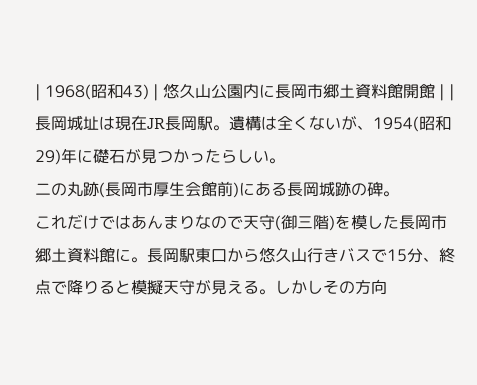| 1968(昭和43) | 悠久山公園内に長岡市郷土資料館開館 | |
長岡城址は現在JR長岡駅。遺構は全くないが、1954(昭和29)年に礎石が見つかったらしい。
二の丸跡(長岡市厚生会館前)にある長岡城跡の碑。
これだけではあんまりなので天守(御三階)を模した長岡市郷土資料館に。長岡駅東口から悠久山行きバスで15分、終点で降りると模擬天守が見える。しかしその方向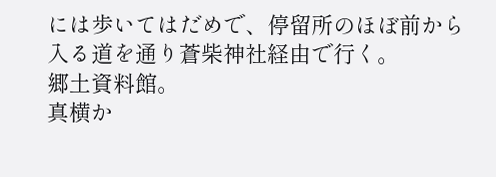には歩いてはだめで、停留所のほぼ前から入る道を通り蒼柴神社経由で行く。
郷土資料館。
真横か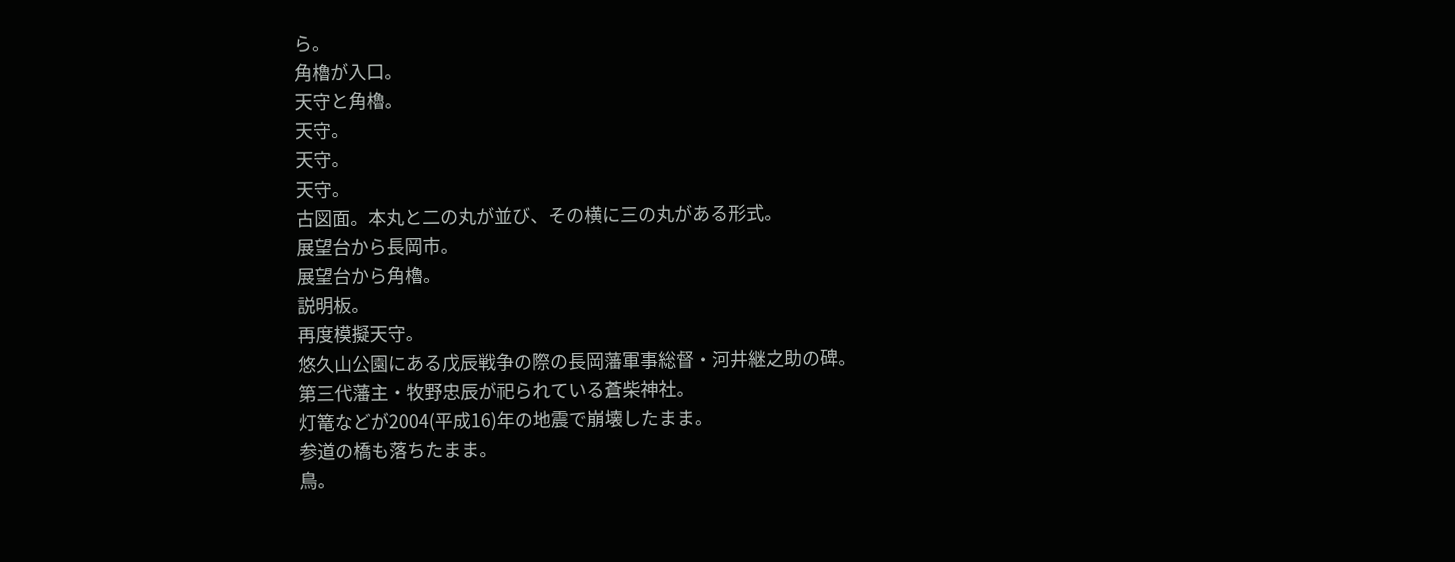ら。
角櫓が入口。
天守と角櫓。
天守。
天守。
天守。
古図面。本丸と二の丸が並び、その横に三の丸がある形式。
展望台から長岡市。
展望台から角櫓。
説明板。
再度模擬天守。
悠久山公園にある戊辰戦争の際の長岡藩軍事総督・河井継之助の碑。
第三代藩主・牧野忠辰が祀られている蒼柴神社。
灯篭などが2004(平成16)年の地震で崩壊したまま。
参道の橋も落ちたまま。
鳥。